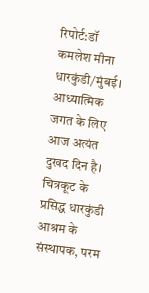रिपोर्ट:डॉ कमलेश मीना
धारकुंडी/मुंबई। आध्यात्मिक जगत के लिए आज अत्यंत दुखद दिन है। चित्रकूट के प्रसिद्ध धारकुंडी आश्रम के संस्थापक, परम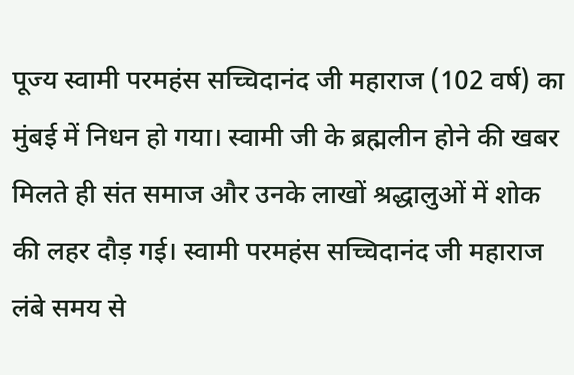पूज्य स्वामी परमहंस सच्चिदानंद जी महाराज (102 वर्ष) का मुंबई में निधन हो गया। स्वामी जी के ब्रह्मलीन होने की खबर मिलते ही संत समाज और उनके लाखों श्रद्धालुओं में शोक की लहर दौड़ गई। स्वामी परमहंस सच्चिदानंद जी महाराज लंबे समय से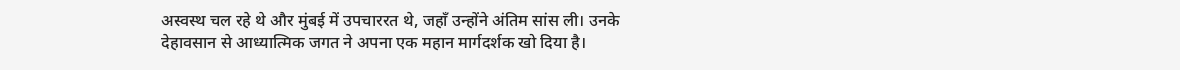अस्वस्थ चल रहे थे और मुंबई में उपचाररत थे, जहाँ उन्होंने अंतिम सांस ली। उनके देहावसान से आध्यात्मिक जगत ने अपना एक महान मार्गदर्शक खो दिया है।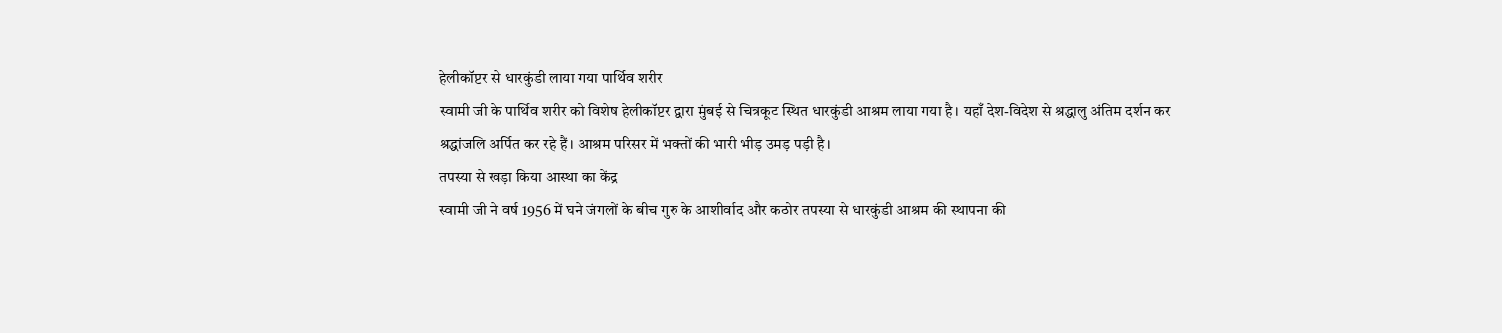हेलीकॉप्टर से धारकुंडी लाया गया पार्थिव शरीर
स्वामी जी के पार्थिव शरीर को विशेष हेलीकॉप्टर द्वारा मुंबई से चित्रकूट स्थित धारकुंडी आश्रम लाया गया है। यहाँ देश-विदेश से श्रद्धालु अंतिम दर्शन कर श्रद्धांजलि अर्पित कर रहे हैं। आश्रम परिसर में भक्तों की भारी भीड़ उमड़ पड़ी है।
तपस्या से खड़ा किया आस्था का केंद्र
स्वामी जी ने वर्ष 1956 में घने जंगलों के बीच गुरु के आशीर्वाद और कठोर तपस्या से धारकुंडी आश्रम की स्थापना की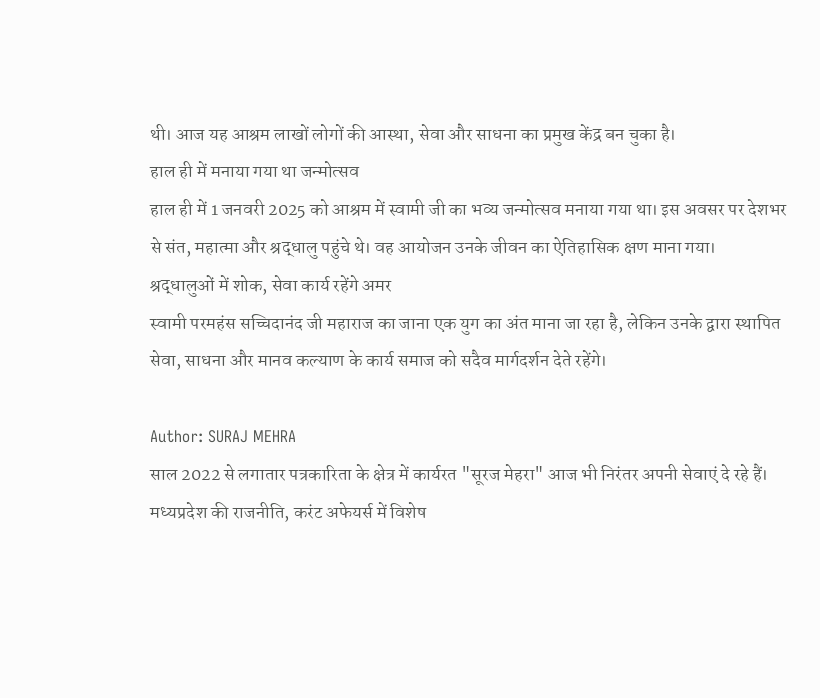थी। आज यह आश्रम लाखों लोगों की आस्था, सेवा और साधना का प्रमुख केंद्र बन चुका है।
हाल ही में मनाया गया था जन्मोत्सव
हाल ही में 1 जनवरी 2025 को आश्रम में स्वामी जी का भव्य जन्मोत्सव मनाया गया था। इस अवसर पर देशभर से संत, महात्मा और श्रद्धालु पहुंचे थे। वह आयोजन उनके जीवन का ऐतिहासिक क्षण माना गया।
श्रद्धालुओं में शोक, सेवा कार्य रहेंगे अमर
स्वामी परमहंस सच्चिदानंद जी महाराज का जाना एक युग का अंत माना जा रहा है, लेकिन उनके द्वारा स्थापित सेवा, साधना और मानव कल्याण के कार्य समाज को सदैव मार्गदर्शन देते रहेंगे।

Author: SURAJ MEHRA
साल 2022 से लगातार पत्रकारिता के क्षेत्र में कार्यरत "सूरज मेहरा" आज भी निरंतर अपनी सेवाएं दे रहे हैं। मध्यप्रदेश की राजनीति, करंट अफेयर्स में विशेष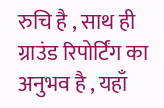रुचि है , साथ ही ग्राउंड रिपोर्टिंग का अनुभव है , यहाँ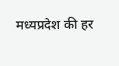मध्यप्रदेश की हर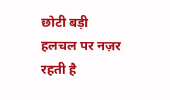छोटी बड़ी हलचल पर नज़र रहती है